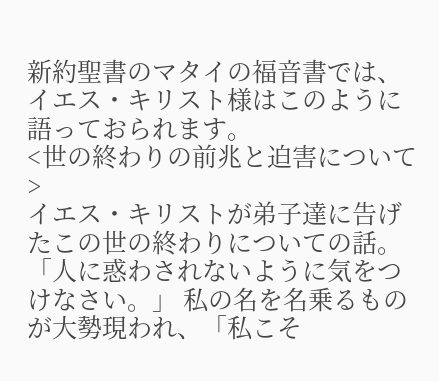新約聖書のマタイの福音書では、イエス・キリスト様はこのように語っておられます。
<世の終わりの前兆と迫害について>
イエス・キリストが弟子達に告げたこの世の終わりについての話。
「人に惑わされないように気をつけなさい。」 私の名を名乗るものが大勢現われ、「私こそ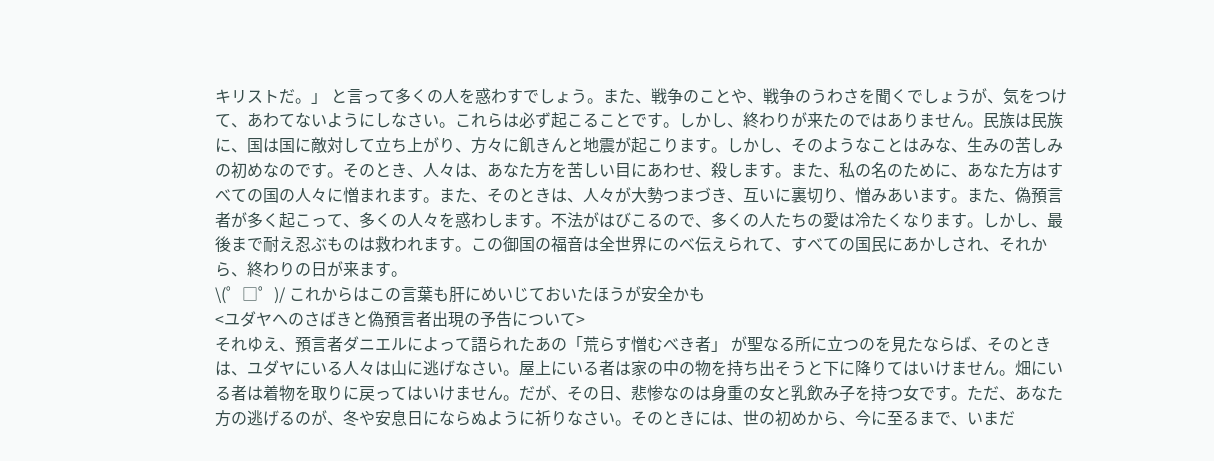キリストだ。」 と言って多くの人を惑わすでしょう。また、戦争のことや、戦争のうわさを聞くでしょうが、気をつけて、あわてないようにしなさい。これらは必ず起こることです。しかし、終わりが来たのではありません。民族は民族に、国は国に敵対して立ち上がり、方々に飢きんと地震が起こります。しかし、そのようなことはみな、生みの苦しみの初めなのです。そのとき、人々は、あなた方を苦しい目にあわせ、殺します。また、私の名のために、あなた方はすべての国の人々に憎まれます。また、そのときは、人々が大勢つまづき、互いに裏切り、憎みあいます。また、偽預言者が多く起こって、多くの人々を惑わします。不法がはびこるので、多くの人たちの愛は冷たくなります。しかし、最後まで耐え忍ぶものは救われます。この御国の福音は全世界にのべ伝えられて、すべての国民にあかしされ、それから、終わりの日が来ます。
\(゜□゜)/ これからはこの言葉も肝にめいじておいたほうが安全かも
<ユダヤへのさばきと偽預言者出現の予告について>
それゆえ、預言者ダニエルによって語られたあの「荒らす憎むべき者」 が聖なる所に立つのを見たならば、そのときは、ユダヤにいる人々は山に逃げなさい。屋上にいる者は家の中の物を持ち出そうと下に降りてはいけません。畑にいる者は着物を取りに戻ってはいけません。だが、その日、悲惨なのは身重の女と乳飲み子を持つ女です。ただ、あなた方の逃げるのが、冬や安息日にならぬように祈りなさい。そのときには、世の初めから、今に至るまで、いまだ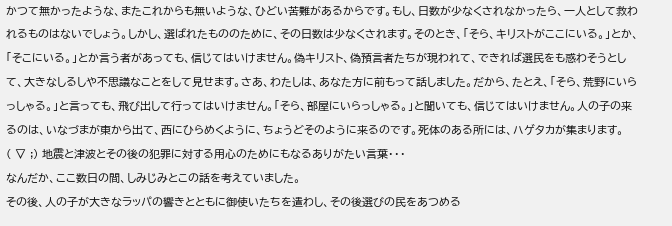かつて無かったような、またこれからも無いような、ひどい苦難があるからです。もし、日数が少なくされなかったら、一人として救われるものはないでしょう。しかし、選ばれたもののために、その日数は少なくされます。そのとき、「そら、キリストがここにいる。」とか、「そこにいる。」とか言う者があっても、信じてはいけません。偽キリスト、偽預言者たちが現われて、できれば選民をも惑わそうとして、大きなしるしや不思議なことをして見せます。さあ、わたしは、あなた方に前もって話しました。だから、たとえ、「そら、荒野にいらっしゃる。」と言っても、飛び出して行ってはいけません。「そら、部屋にいらっしゃる。」と聞いても、信じてはいけません。人の子の来るのは、いなづまが東から出て、西にひらめくように、ちょうどそのように来るのです。死体のある所には、ハゲタカが集まります。
( ▽ ;) 地震と津波とその後の犯罪に対する用心のためにもなるありがたい言葉・・・
なんだか、ここ数日の間、しみじみとこの話を考えていました。
その後、人の子が大きなラッパの響きとともに御使いたちを遣わし、その後選びの民をあつめる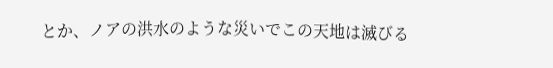とか、ノアの洪水のような災いでこの天地は滅びる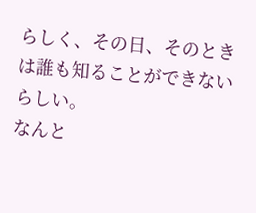らしく、その日、そのときは誰も知ることができないらしい。
なんと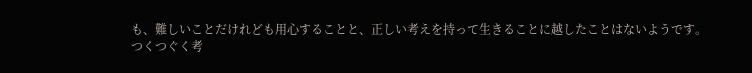も、難しいことだけれども用心することと、正しい考えを持って生きることに越したことはないようです。
つくつぐく考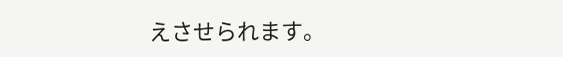えさせられます。